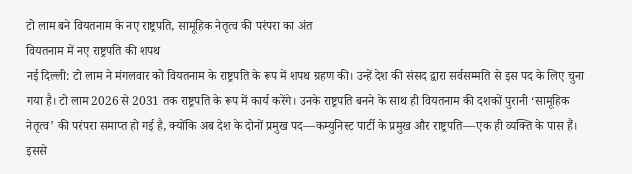टो लाम बने वियतनाम के नए राष्ट्रपति, सामूहिक नेतृत्व की परंपरा का अंत
वियतनाम में नए राष्ट्रपति की शपथ
नई दिल्ली: टो लाम ने मंगलवार को वियतनाम के राष्ट्रपति के रूप में शपथ ग्रहण की। उन्हें देश की संसद द्वारा सर्वसम्मति से इस पद के लिए चुना गया है। टो लाम 2026 से 2031 तक राष्ट्रपति के रूप में कार्य करेंगे। उनके राष्ट्रपति बनने के साथ ही वियतनाम की दशकों पुरानी ‘सामूहिक नेतृत्व’ की परंपरा समाप्त हो गई है, क्योंकि अब देश के दोनों प्रमुख पद—कम्युनिस्ट पार्टी के प्रमुख और राष्ट्रपति—एक ही व्यक्ति के पास हैं। इससे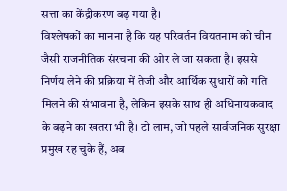सत्ता का केंद्रीकरण बढ़ गया है।
विश्लेषकों का मानना है कि यह परिवर्तन वियतनाम को चीन जैसी राजनीतिक संरचना की ओर ले जा सकता है। इससे निर्णय लेने की प्रक्रिया में तेजी और आर्थिक सुधारों को गति मिलने की संभावना है, लेकिन इसके साथ ही अधिनायकवाद के बढ़ने का खतरा भी है। टो लाम, जो पहले सार्वजनिक सुरक्षा प्रमुख रह चुके हैं, अब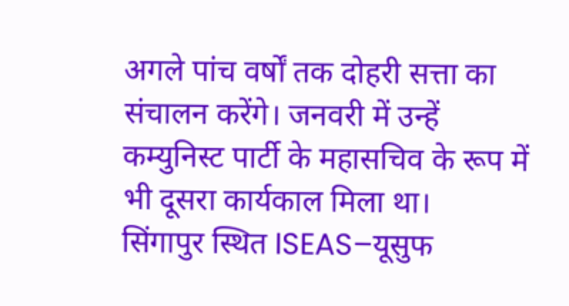अगले पांच वर्षों तक दोहरी सत्ता का संचालन करेंगे। जनवरी में उन्हें कम्युनिस्ट पार्टी के महासचिव के रूप में भी दूसरा कार्यकाल मिला था।
सिंगापुर स्थित ISEAS–यूसुफ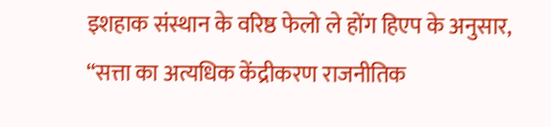इशहाक संस्थान के वरिष्ठ फेलो ले होंग हिएप के अनुसार, “सत्ता का अत्यधिक केंद्रीकरण राजनीतिक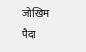जोखिम पैदा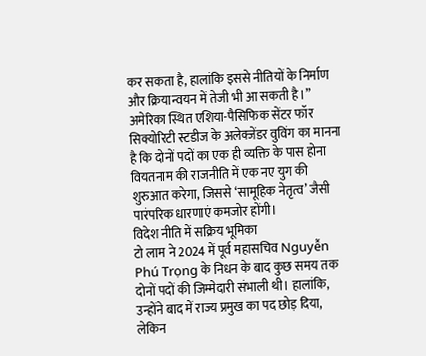कर सकता है, हालांकि इससे नीतियों के निर्माण और क्रियान्वयन में तेजी भी आ सकती है।” अमेरिका स्थित एशिया-पैसिफिक सेंटर फॉर सिक्योरिटी स्टडीज के अलेक्जेंडर वुविंग का मानना है कि दोनों पदों का एक ही व्यक्ति के पास होना वियतनाम की राजनीति में एक नए युग की शुरुआत करेगा, जिससे ‘सामूहिक नेतृत्व’ जैसी पारंपरिक धारणाएं कमजोर होंगी।
विदेश नीति में सक्रिय भूमिका
टो लाम ने 2024 में पूर्व महासचिव Nguyễn Phú Trọng के निधन के बाद कुछ समय तक दोनों पदों की जिम्मेदारी संभाली थी। हालांकि, उन्होंने बाद में राज्य प्रमुख का पद छोड़ दिया, लेकिन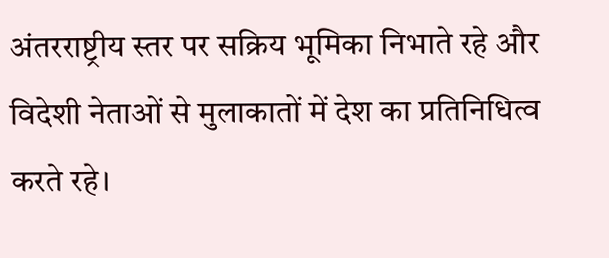अंतरराष्ट्रीय स्तर पर सक्रिय भूमिका निभाते रहे और विदेशी नेताओं से मुलाकातों में देश का प्रतिनिधित्व करते रहे।